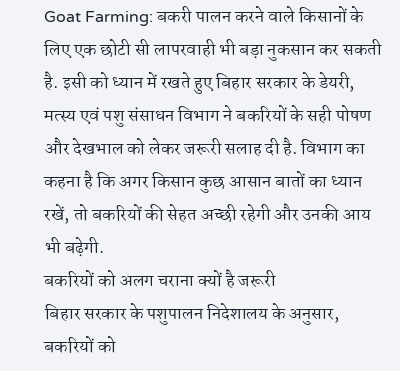Goat Farming: बकरी पालन करने वाले किसानों के लिए एक छोटी सी लापरवाही भी बड़ा नुकसान कर सकती है. इसी को ध्यान में रखते हुए बिहार सरकार के डेयरी, मत्स्य एवं पशु संसाधन विभाग ने बकरियों के सही पोषण और देखभाल को लेकर जरूरी सलाह दी है. विभाग का कहना है कि अगर किसान कुछ आसान बातों का ध्यान रखें, तो बकरियों की सेहत अच्छी रहेगी और उनकी आय भी बढ़ेगी.
बकरियों को अलग चराना क्यों है जरूरी
बिहार सरकार के पशुपालन निदेशालय के अनुसार, बकरियों को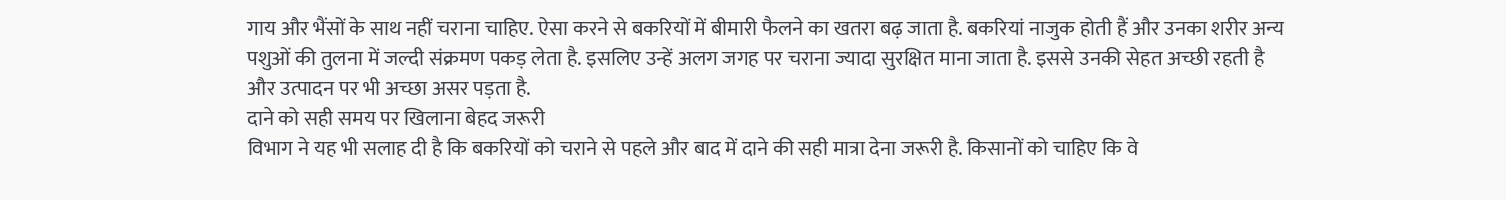गाय और भैंसों के साथ नहीं चराना चाहिए. ऐसा करने से बकरियों में बीमारी फैलने का खतरा बढ़ जाता है. बकरियां नाजुक होती हैं और उनका शरीर अन्य पशुओं की तुलना में जल्दी संक्रमण पकड़ लेता है. इसलिए उन्हें अलग जगह पर चराना ज्यादा सुरक्षित माना जाता है. इससे उनकी सेहत अच्छी रहती है और उत्पादन पर भी अच्छा असर पड़ता है.
दाने को सही समय पर खिलाना बेहद जरूरी
विभाग ने यह भी सलाह दी है कि बकरियों को चराने से पहले और बाद में दाने की सही मात्रा देना जरूरी है. किसानों को चाहिए कि वे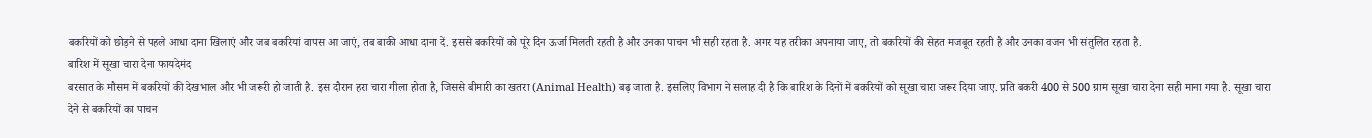बकरियों को छोड़ने से पहले आधा दाना खिलाएं और जब बकरियां वापस आ जाएं, तब बाकी आधा दाना दें. इससे बकरियों को पूरे दिन ऊर्जा मिलती रहती है और उनका पाचन भी सही रहता है. अगर यह तरीका अपनाया जाए, तो बकरियों की सेहत मजबूत रहती है और उनका वजन भी संतुलित रहता है.
बारिश में सूखा चारा देना फायदेमंद
बरसात के मौसम में बकरियों की देखभाल और भी जरूरी हो जाती है. इस दौरान हरा चारा गीला होता है, जिससे बीमारी का खतरा (Animal Health) बढ़ जाता है. इसलिए विभाग ने सलाह दी है कि बारिश के दिनों में बकरियों को सूखा चारा जरूर दिया जाए. प्रति बकरी 400 से 500 ग्राम सूखा चारा देना सही माना गया है. सूखा चारा देने से बकरियों का पाचन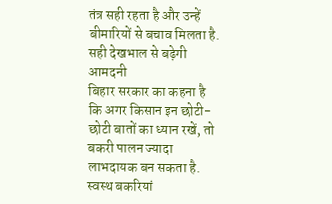तंत्र सही रहता है और उन्हें बीमारियों से बचाव मिलता है.
सही देखभाल से बढ़ेगी आमदनी
बिहार सरकार का कहना है कि अगर किसान इन छोटी-छोटी बातों का ध्यान रखें, तो बकरी पालन ज्यादा लाभदायक बन सकता है. स्वस्थ बकरियां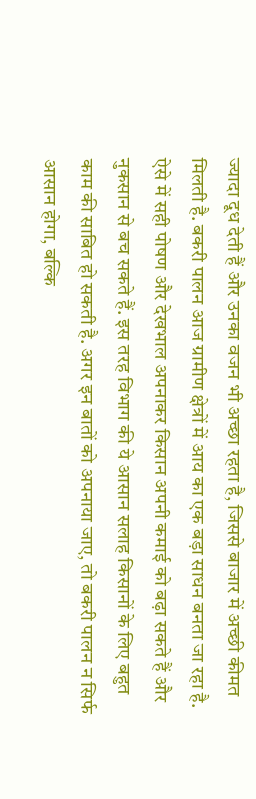ज्यादा दूध देती हैं और उनका वजन भी अच्छा रहता है, जिससे बाजार में अच्छी कीमत मिलती है. बकरी पालन आज ग्रामीण क्षेत्रों में आय का एक बड़ा साधन बनता जा रहा है. ऐसे में सही पोषण और देखभाल अपनाकर किसान अपनी कमाई को बढ़ा सकते हैं और नुकसान से बच सकते हैं. इस तरह विभाग की ये आसान सलाह किसानों के लिए बहुत काम की साबित हो सकती है. अगर इन बातों को अपनाया जाए, तो बकरी पालन न सिर्फ आसान होगा, बल्कि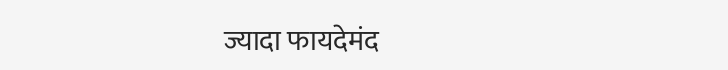ज्यादा फायदेमंद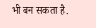भी बन सकता है.